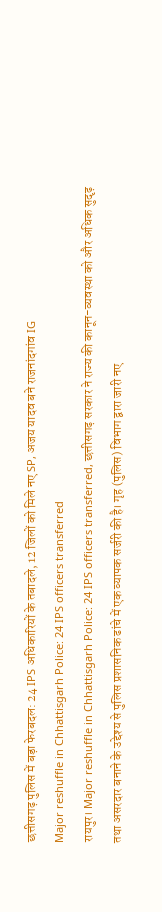छत्तीसगढ़ पुलिस में बड़ा फेरबदल: 24 IPS अधिकारियों के तबादले, 12 जिलों को मिले नए SP, अजय यादव बने राजनांदगांव IG
Major reshuffle in Chhattisgarh Police: 24 IPS officers transferred
रायपुर। Major reshuffle in Chhattisgarh Police: 24 IPS officers transferred, छत्तीसगढ़ सरकार ने राज्य की कानून-व्यवस्था को और अधिक सुदृढ़ तथा असरदार बनाने के उद्देश्य से पुलिस प्रशासनिक ढांचे में एक व्यापक सर्जरी की है। गृह (पुलिस) विभाग द्वारा जारी नए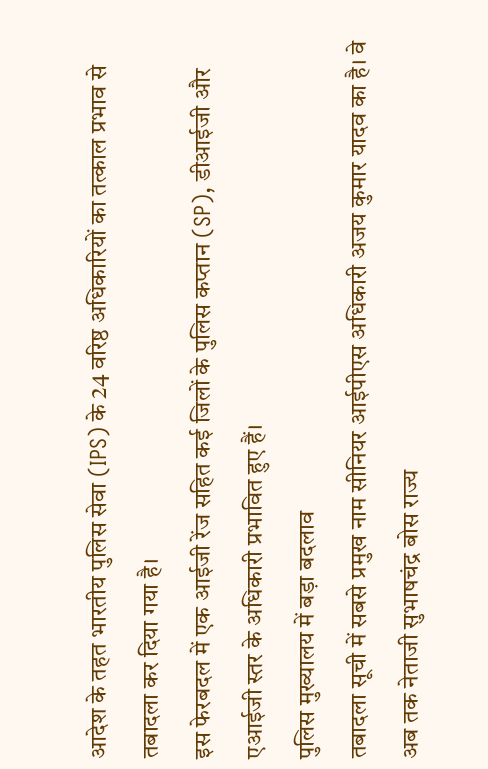आदेश के तहत भारतीय पुलिस सेवा (IPS) के 24 वरिष्ठ अधिकारियों का तत्काल प्रभाव से तबादला कर दिया गया है।
इस फेरबदल में एक आईजी रेंज सहित कई जिलों के पुलिस कप्तान (SP), डीआईजी और एआईजी स्तर के अधिकारी प्रभावित हुए हैं।
पुलिस मुख्यालय में बड़ा बदलाव
तबादला सूची में सबसे प्रमुख नाम सीनियर आईपीएस अधिकारी अजय कुमार यादव का है। वे अब तक नेताजी सुभाषचंद्र बोस राज्य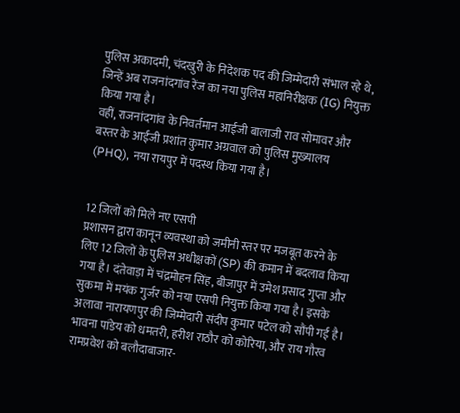पुलिस अकादमी, चंदखुरी के निदेशक पद की जिम्मेदारी संभाल रहे थे, जिन्हें अब राजनांदगांव रेंज का नया पुलिस महानिरीक्षक (IG) नियुक्त किया गया है।
वहीं, राजनांदगांव के निवर्तमान आईजी बालाजी राव सोमावर और बस्तर के आईजी प्रशांत कुमार अग्रवाल को पुलिस मुख्यालय (PHQ), नया रायपुर में पदस्थ किया गया है।


12 जिलों को मिले नए एसपी
प्रशासन द्वारा कानून व्यवस्था को जमीनी स्तर पर मजबूत करने के लिए 12 जिलों के पुलिस अधीक्षकों (SP) की कमान में बदलाव किया गया है। दंतेवाड़ा में चंद्रमोहन सिंह, बीजापुर में उमेश प्रसाद गुप्ता और सुकमा में मयंक गुर्जर को नया एसपी नियुक्त किया गया है। इसके अलावा नारायणपुर की जिम्मेदारी संदीप कुमार पटेल को सौंपी गई है।
भावना पांडेय को धमतरी, हरीश राठौर को कोरिया, और राय गौरव रामप्रवेश को बलौदाबाजार-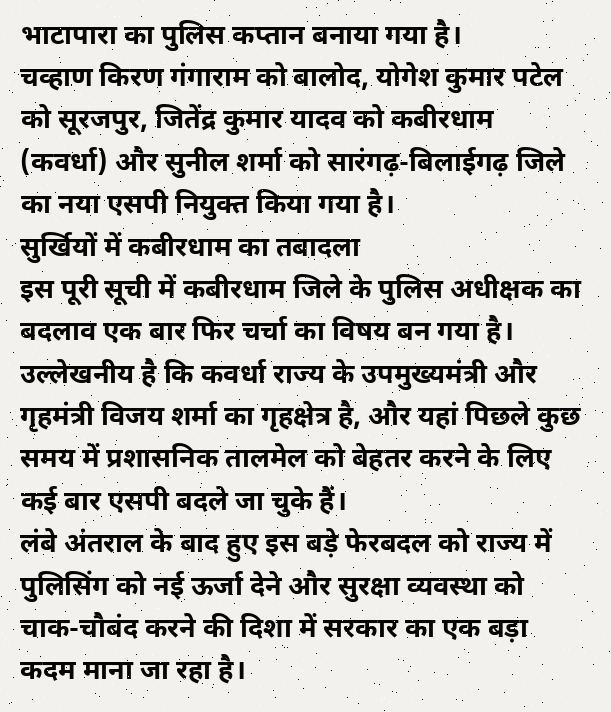भाटापारा का पुलिस कप्तान बनाया गया है।
चव्हाण किरण गंगाराम को बालोद, योगेश कुमार पटेल को सूरजपुर, जितेंद्र कुमार यादव को कबीरधाम (कवर्धा) और सुनील शर्मा को सारंगढ़-बिलाईगढ़ जिले का नया एसपी नियुक्त किया गया है।
सुर्खियों में कबीरधाम का तबादला
इस पूरी सूची में कबीरधाम जिले के पुलिस अधीक्षक का बदलाव एक बार फिर चर्चा का विषय बन गया है। उल्लेखनीय है कि कवर्धा राज्य के उपमुख्यमंत्री और गृहमंत्री विजय शर्मा का गृहक्षेत्र है, और यहां पिछले कुछ समय में प्रशासनिक तालमेल को बेहतर करने के लिए कई बार एसपी बदले जा चुके हैं।
लंबे अंतराल के बाद हुए इस बड़े फेरबदल को राज्य में पुलिसिंग को नई ऊर्जा देने और सुरक्षा व्यवस्था को चाक-चौबंद करने की दिशा में सरकार का एक बड़ा कदम माना जा रहा है।